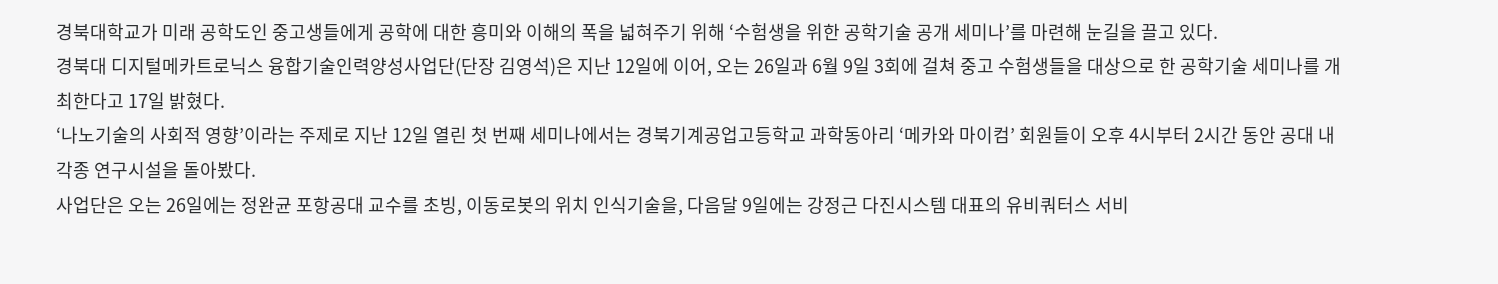경북대학교가 미래 공학도인 중고생들에게 공학에 대한 흥미와 이해의 폭을 넓혀주기 위해 ‘수험생을 위한 공학기술 공개 세미나’를 마련해 눈길을 끌고 있다.
경북대 디지털메카트로닉스 융합기술인력양성사업단(단장 김영석)은 지난 12일에 이어, 오는 26일과 6월 9일 3회에 걸쳐 중고 수험생들을 대상으로 한 공학기술 세미나를 개최한다고 17일 밝혔다.
‘나노기술의 사회적 영향’이라는 주제로 지난 12일 열린 첫 번째 세미나에서는 경북기계공업고등학교 과학동아리 ‘메카와 마이컴’ 회원들이 오후 4시부터 2시간 동안 공대 내 각종 연구시설을 돌아봤다.
사업단은 오는 26일에는 정완균 포항공대 교수를 초빙, 이동로봇의 위치 인식기술을, 다음달 9일에는 강정근 다진시스템 대표의 유비쿼터스 서비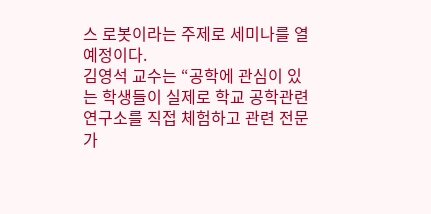스 로봇이라는 주제로 세미나를 열 예정이다.
김영석 교수는 “공학에 관심이 있는 학생들이 실제로 학교 공학관련 연구소를 직접 체험하고 관련 전문가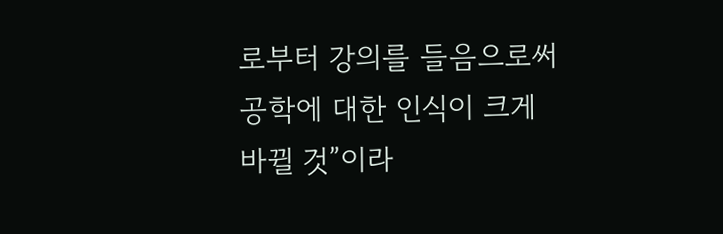로부터 강의를 들음으로써 공학에 대한 인식이 크게 바뀔 것”이라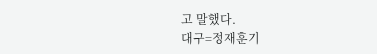고 말했다.
대구=정재훈기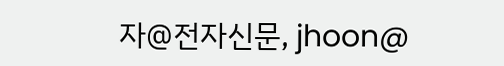자@전자신문, jhoon@